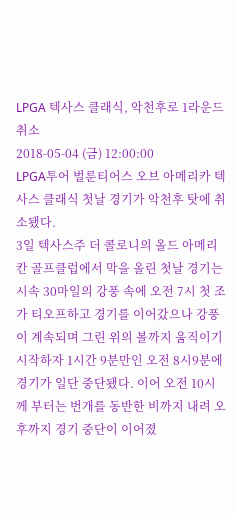LPGA 텍사스 클래식, 악천후로 1라운드 취소
2018-05-04 (금) 12:00:00
LPGA투어 벌룬티어스 오브 아메리카 텍사스 클래식 첫날 경기가 악천후 탓에 취소됐다.
3일 텍사스주 더 콜로니의 올드 아메리칸 골프클럽에서 막을 올린 첫날 경기는 시속 30마일의 강풍 속에 오전 7시 첫 조가 티오프하고 경기를 이어갔으나 강풍이 계속되며 그린 위의 볼까지 움직이기 시작하자 1시간 9분만인 오전 8시9분에 경기가 일단 중단됐다. 이어 오전 10시께 부터는 번개를 동반한 비까지 내려 오후까지 경기 중단이 이어졌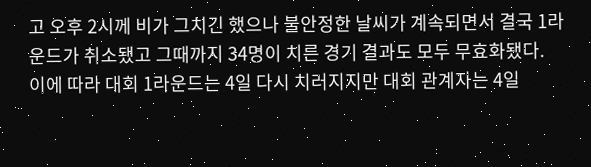고 오후 2시께 비가 그치긴 했으나 불안정한 날씨가 계속되면서 결국 1라운드가 취소됐고 그때까지 34명이 치른 경기 결과도 모두 무효화됐다.
이에 따라 대회 1라운드는 4일 다시 치러지지만 대회 관계자는 4일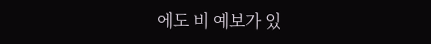에도 비 예보가 있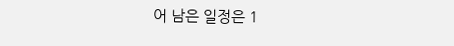어 남은 일정은 1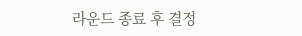라운드 종료 후 결정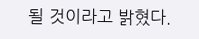될 것이라고 밝혔다.